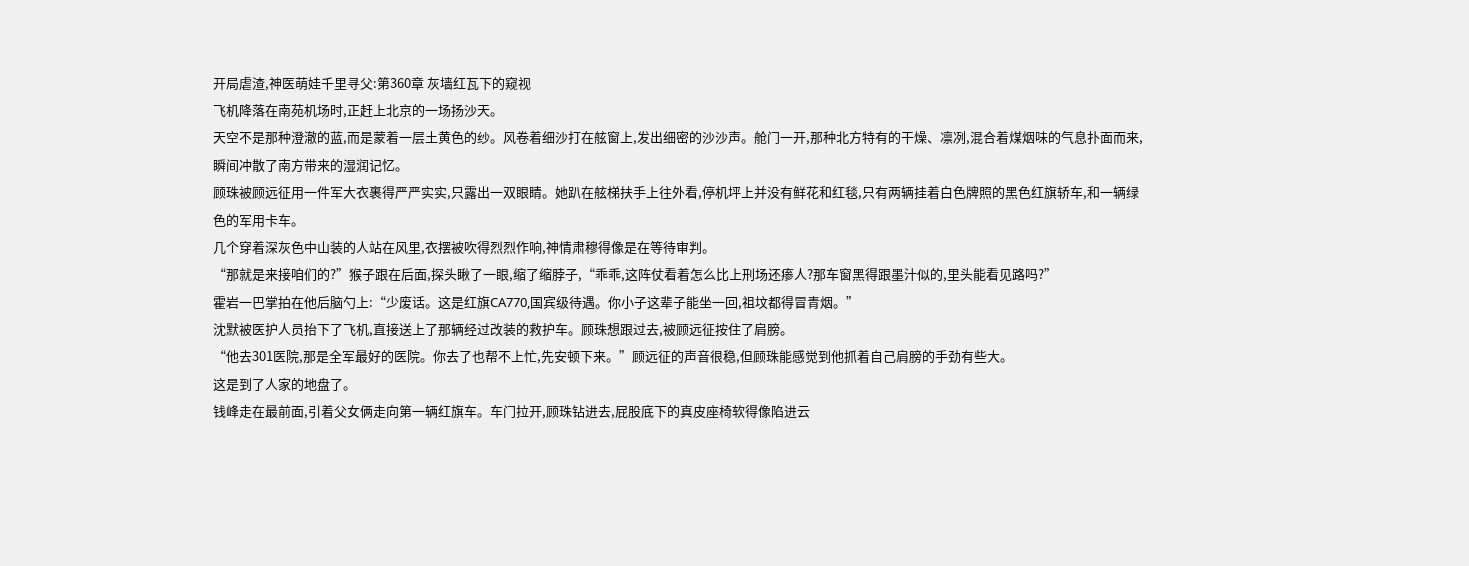开局虐渣,神医萌娃千里寻父:第360章 灰墙红瓦下的窥视
飞机降落在南苑机场时,正赶上北京的一场扬沙天。
天空不是那种澄澈的蓝,而是蒙着一层土黄色的纱。风卷着细沙打在舷窗上,发出细密的沙沙声。舱门一开,那种北方特有的干燥、凛冽,混合着煤烟味的气息扑面而来,瞬间冲散了南方带来的湿润记忆。
顾珠被顾远征用一件军大衣裹得严严实实,只露出一双眼睛。她趴在舷梯扶手上往外看,停机坪上并没有鲜花和红毯,只有两辆挂着白色牌照的黑色红旗轿车,和一辆绿色的军用卡车。
几个穿着深灰色中山装的人站在风里,衣摆被吹得烈烈作响,神情肃穆得像是在等待审判。
“那就是来接咱们的?”猴子跟在后面,探头瞅了一眼,缩了缩脖子,“乖乖,这阵仗看着怎么比上刑场还瘆人?那车窗黑得跟墨汁似的,里头能看见路吗?”
霍岩一巴掌拍在他后脑勺上:“少废话。这是红旗CA770,国宾级待遇。你小子这辈子能坐一回,祖坟都得冒青烟。”
沈默被医护人员抬下了飞机,直接送上了那辆经过改装的救护车。顾珠想跟过去,被顾远征按住了肩膀。
“他去301医院,那是全军最好的医院。你去了也帮不上忙,先安顿下来。”顾远征的声音很稳,但顾珠能感觉到他抓着自己肩膀的手劲有些大。
这是到了人家的地盘了。
钱峰走在最前面,引着父女俩走向第一辆红旗车。车门拉开,顾珠钻进去,屁股底下的真皮座椅软得像陷进云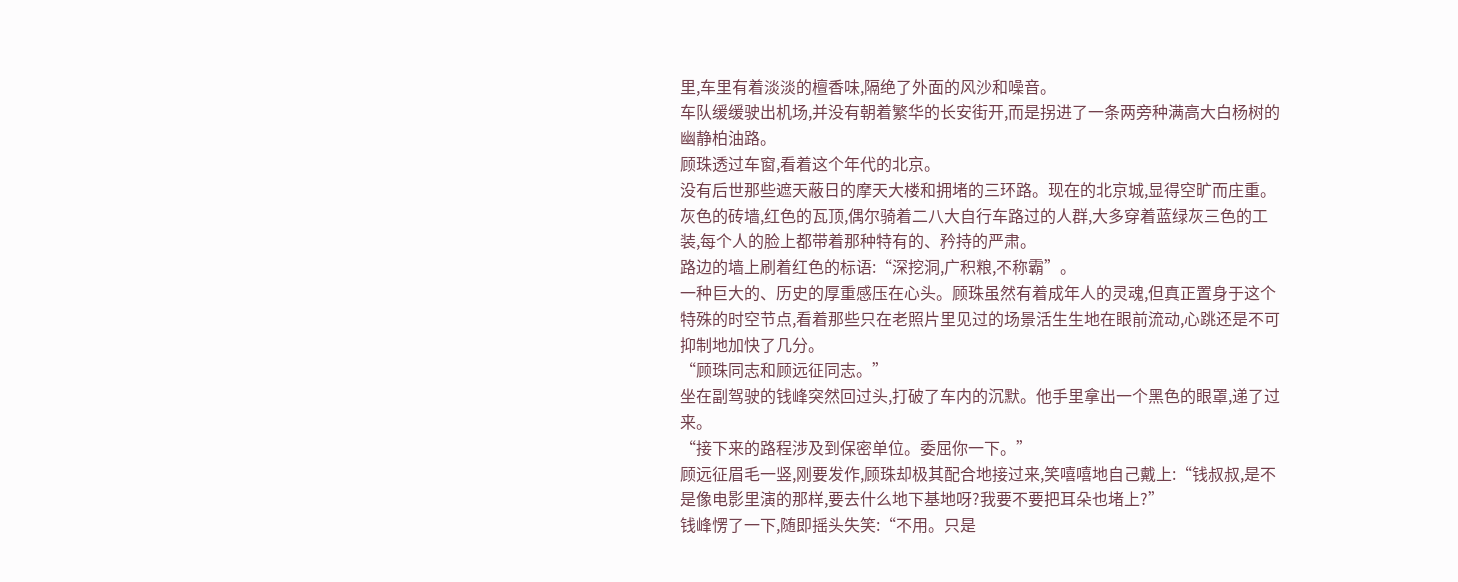里,车里有着淡淡的檀香味,隔绝了外面的风沙和噪音。
车队缓缓驶出机场,并没有朝着繁华的长安街开,而是拐进了一条两旁种满高大白杨树的幽静柏油路。
顾珠透过车窗,看着这个年代的北京。
没有后世那些遮天蔽日的摩天大楼和拥堵的三环路。现在的北京城,显得空旷而庄重。灰色的砖墙,红色的瓦顶,偶尔骑着二八大自行车路过的人群,大多穿着蓝绿灰三色的工装,每个人的脸上都带着那种特有的、矜持的严肃。
路边的墙上刷着红色的标语:“深挖洞,广积粮,不称霸”。
一种巨大的、历史的厚重感压在心头。顾珠虽然有着成年人的灵魂,但真正置身于这个特殊的时空节点,看着那些只在老照片里见过的场景活生生地在眼前流动,心跳还是不可抑制地加快了几分。
“顾珠同志和顾远征同志。”
坐在副驾驶的钱峰突然回过头,打破了车内的沉默。他手里拿出一个黑色的眼罩,递了过来。
“接下来的路程涉及到保密单位。委屈你一下。”
顾远征眉毛一竖,刚要发作,顾珠却极其配合地接过来,笑嘻嘻地自己戴上:“钱叔叔,是不是像电影里演的那样,要去什么地下基地呀?我要不要把耳朵也堵上?”
钱峰愣了一下,随即摇头失笑:“不用。只是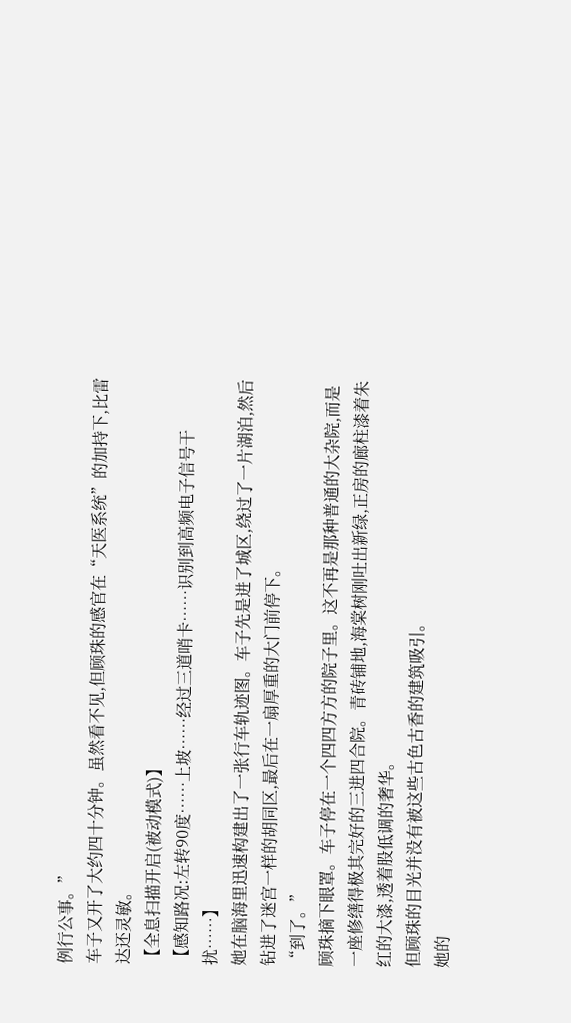例行公事。”
车子又开了大约四十分钟。虽然看不见,但顾珠的感官在“天医系统”的加持下,比雷达还灵敏。
【全息扫描开启(被动模式)】
【感知路况:左转90度……上坡……经过三道哨卡……识别到高频电子信号干扰……】
她在脑海里迅速构建出了一张行车轨迹图。车子先是进了城区,绕过了一片湖泊,然后钻进了迷宫一样的胡同区,最后在一扇厚重的大门前停下。
“到了。”
顾珠摘下眼罩。车子停在一个四四方方的院子里。这不再是那种普通的大杂院,而是一座修缮得极其完好的三进四合院。青砖铺地,海棠树刚吐出新绿,正房的廊柱漆着朱红的大漆,透着股低调的奢华。
但顾珠的目光并没有被这些古色古香的建筑吸引。
她的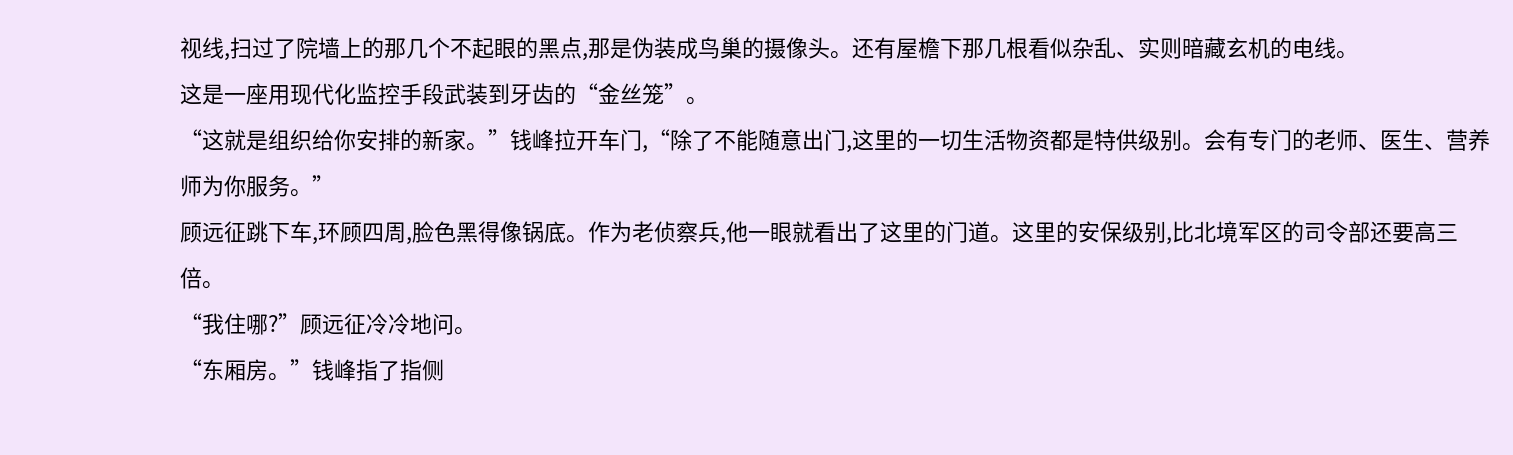视线,扫过了院墙上的那几个不起眼的黑点,那是伪装成鸟巢的摄像头。还有屋檐下那几根看似杂乱、实则暗藏玄机的电线。
这是一座用现代化监控手段武装到牙齿的“金丝笼”。
“这就是组织给你安排的新家。”钱峰拉开车门,“除了不能随意出门,这里的一切生活物资都是特供级别。会有专门的老师、医生、营养师为你服务。”
顾远征跳下车,环顾四周,脸色黑得像锅底。作为老侦察兵,他一眼就看出了这里的门道。这里的安保级别,比北境军区的司令部还要高三倍。
“我住哪?”顾远征冷冷地问。
“东厢房。”钱峰指了指侧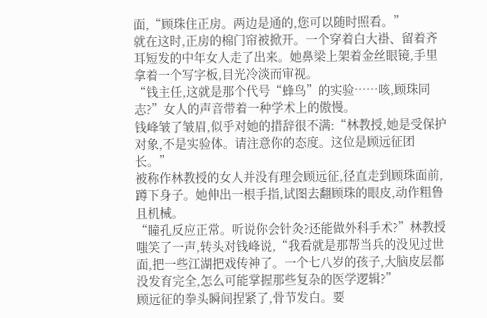面,“顾珠住正房。两边是通的,您可以随时照看。”
就在这时,正房的棉门帘被掀开。一个穿着白大褂、留着齐耳短发的中年女人走了出来。她鼻梁上架着金丝眼镜,手里拿着一个写字板,目光冷淡而审视。
“钱主任,这就是那个代号“蜂鸟”的实验……咳,顾珠同志?”女人的声音带着一种学术上的傲慢。
钱峰皱了皱眉,似乎对她的措辞很不满:“林教授,她是受保护对象,不是实验体。请注意你的态度。这位是顾远征团长。”
被称作林教授的女人并没有理会顾远征,径直走到顾珠面前,蹲下身子。她伸出一根手指,试图去翻顾珠的眼皮,动作粗鲁且机械。
“瞳孔反应正常。听说你会针灸?还能做外科手术?”林教授嗤笑了一声,转头对钱峰说,“我看就是那帮当兵的没见过世面,把一些江湖把戏传神了。一个七八岁的孩子,大脑皮层都没发育完全,怎么可能掌握那些复杂的医学逻辑?”
顾远征的拳头瞬间捏紧了,骨节发白。要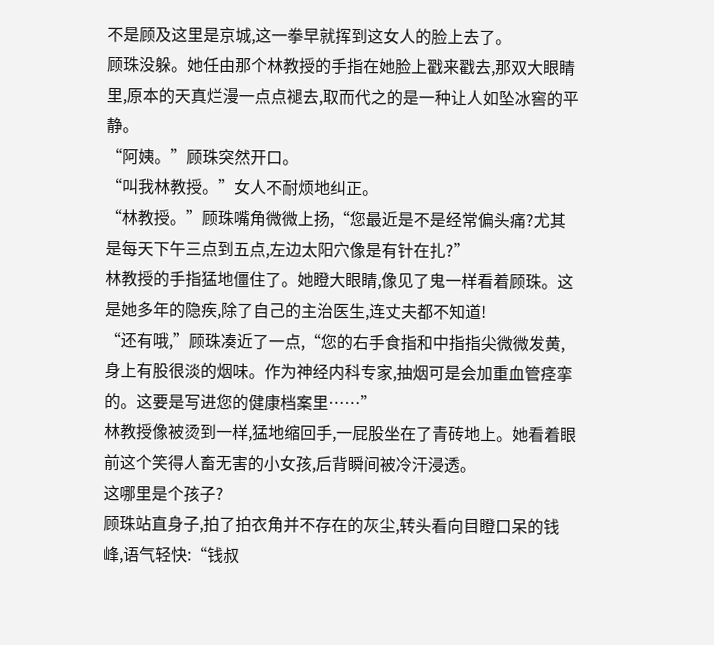不是顾及这里是京城,这一拳早就挥到这女人的脸上去了。
顾珠没躲。她任由那个林教授的手指在她脸上戳来戳去,那双大眼睛里,原本的天真烂漫一点点褪去,取而代之的是一种让人如坠冰窖的平静。
“阿姨。”顾珠突然开口。
“叫我林教授。”女人不耐烦地纠正。
“林教授。”顾珠嘴角微微上扬,“您最近是不是经常偏头痛?尤其是每天下午三点到五点,左边太阳穴像是有针在扎?”
林教授的手指猛地僵住了。她瞪大眼睛,像见了鬼一样看着顾珠。这是她多年的隐疾,除了自己的主治医生,连丈夫都不知道!
“还有哦,”顾珠凑近了一点,“您的右手食指和中指指尖微微发黄,身上有股很淡的烟味。作为神经内科专家,抽烟可是会加重血管痉挛的。这要是写进您的健康档案里……”
林教授像被烫到一样,猛地缩回手,一屁股坐在了青砖地上。她看着眼前这个笑得人畜无害的小女孩,后背瞬间被冷汗浸透。
这哪里是个孩子?
顾珠站直身子,拍了拍衣角并不存在的灰尘,转头看向目瞪口呆的钱峰,语气轻快:“钱叔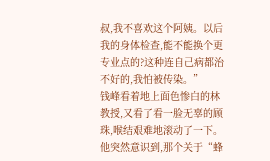叔,我不喜欢这个阿姨。以后我的身体检查,能不能换个更专业点的?这种连自己病都治不好的,我怕被传染。”
钱峰看着地上面色惨白的林教授,又看了看一脸无辜的顾珠,喉结艰难地滚动了一下。
他突然意识到,那个关于“蜂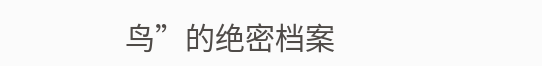鸟”的绝密档案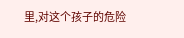里,对这个孩子的危险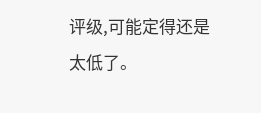评级,可能定得还是太低了。